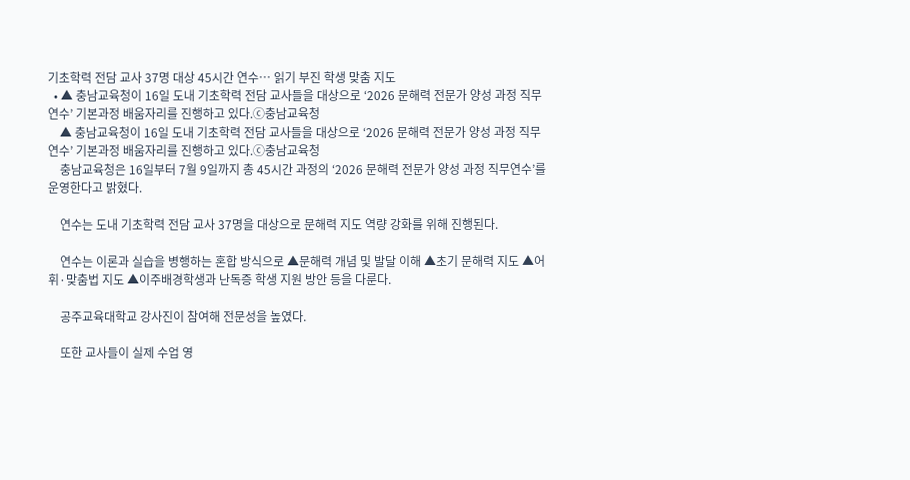기초학력 전담 교사 37명 대상 45시간 연수… 읽기 부진 학생 맞춤 지도
  • ▲ 충남교육청이 16일 도내 기초학력 전담 교사들을 대상으로 ‘2026 문해력 전문가 양성 과정 직무연수’ 기본과정 배움자리를 진행하고 있다.ⓒ충남교육청
    ▲ 충남교육청이 16일 도내 기초학력 전담 교사들을 대상으로 ‘2026 문해력 전문가 양성 과정 직무연수’ 기본과정 배움자리를 진행하고 있다.ⓒ충남교육청
    충남교육청은 16일부터 7월 9일까지 총 45시간 과정의 ‘2026 문해력 전문가 양성 과정 직무연수’를 운영한다고 밝혔다.

    연수는 도내 기초학력 전담 교사 37명을 대상으로 문해력 지도 역량 강화를 위해 진행된다.

    연수는 이론과 실습을 병행하는 혼합 방식으로 ▲문해력 개념 및 발달 이해 ▲초기 문해력 지도 ▲어휘·맞춤법 지도 ▲이주배경학생과 난독증 학생 지원 방안 등을 다룬다.

    공주교육대학교 강사진이 참여해 전문성을 높였다.

    또한 교사들이 실제 수업 영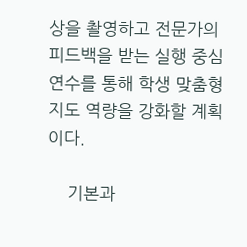상을 촬영하고 전문가의 피드백을 받는 실행 중심 연수를 통해 학생 맞춤형 지도 역량을 강화할 계획이다.

    기본과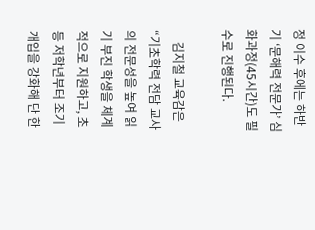정 이수 후에는 하반기 ‘문해력 전문가’ 심화과정(45시간)도 필수로 진행된다.

    김지철 교육감은 “기초학력 전담 교사의 전문성을 높여 읽기 부진 학생을 체계적으로 지원하고, 초등 저학년부터 조기 개입을 강화해 단 한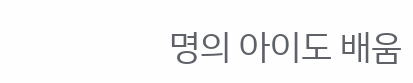명의 아이도 배움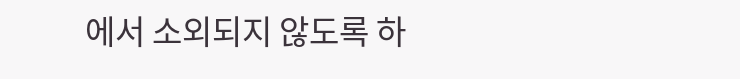에서 소외되지 않도록 하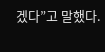겠다”고 말했다.